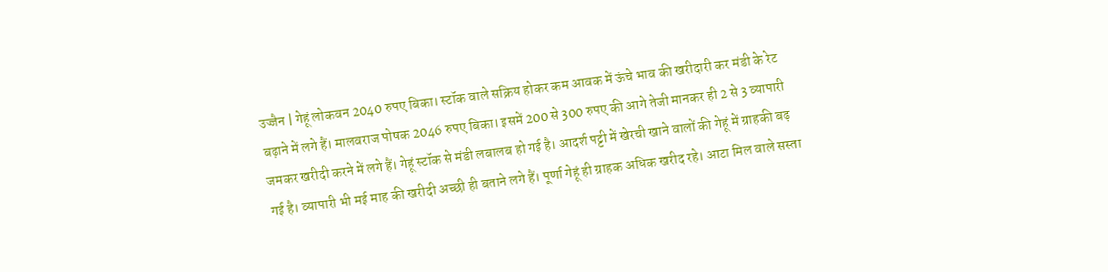उज्जैन | गेहूं लोकवन 2040 रुपए बिका। स्टॉक वाले सक्रिय होकर कम आवक में ऊंचे भाव की खरीदारी कर मंडी के रेट बढ़ाने में लगे हैं। मालवराज पोषक 2046 रुपए बिका। इसमें 200 से 300 रुपए की आगे तेजी मानकर ही 2 से 3 व्यापारी जमकर खरीदी करने में लगे हैं। गेहूं स्टॉक से मंडी लबालब हो गई है। आदर्श पट्टी में खेरची खाने वालों की गेहूं में ग्राहकी बढ़ गई है। व्यापारी भी मई माह की खरीदी अच्छी ही बताने लगे हैं। पूर्णा गेहूं ही ग्राहक अधिक खरीद रहे। आटा मिल वाले सस्ता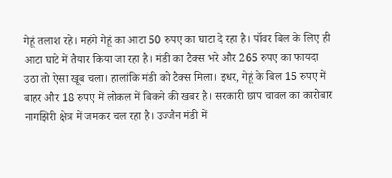गेहूं तलाश रहे। महंगे गेहूं का आटा 50 रुपए का घाटा दे रहा है। पॉवर बिल के लिए ही आटा घाटे में तैयार किया जा रहा है। मंडी का टैक्स भरे और 265 रुपए का फायदा उठा तो ऐसा खूब चला। हालांकि मंडी को टैक्स मिला। इधर, गेहूं के बिल 15 रुपए में बाहर और 18 रुपए में लोकल में बिकने की खबर है। सरकारी छाप चावल का कारोबार नागझिरी क्षेत्र में जमकर चल रहा है। उज्जैन मंडी में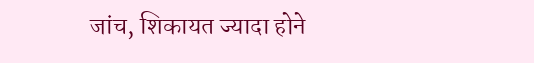जांच, शिकायत ज्यादा होने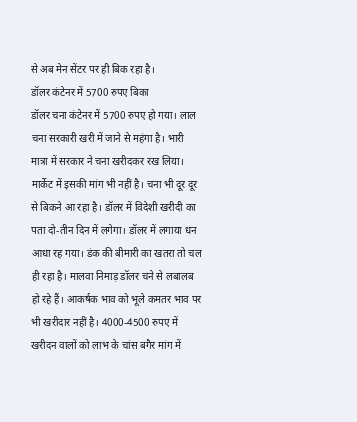से अब मेन सेंटर पर ही बिक रहा है।
डॉलर कंटेनर में 5700 रुपए बिका
डॉलर चना कंटेनर में 5700 रुपए हो गया। लाल चना सरकारी खरी में जाने से महंगा है। भारी मात्रा में सरकार ने चना खरीदकर रख लिया। मार्केट में इसकी मांग भी नहीं है। चना भी दूर दूर से बिकने आ रहा है। डॉलर में विदेशी खरीदी का पता दो-तीन दिन में लगेगा। डॉलर में लगाया धन आधा रह गया। डंक की बीमारी का खतरा तो चल ही रहा है। मालवा निमाड़ डॉलर चने से लबालब हो रहे हैं। आकर्षक भाव को भूले कमतर भाव पर भी खरीदार नहीं है। 4000-4500 रुपए में खरीदन वालों को लाभ के चांस बगैर मांग में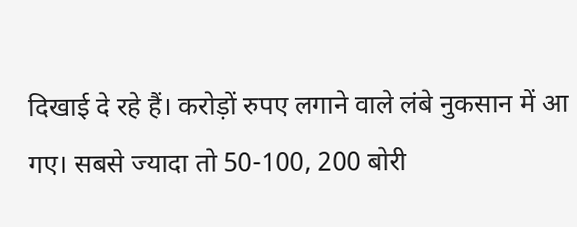दिखाई दे रहे हैं। करोड़ों रुपए लगाने वाले लंबे नुकसान में आ गए। सबसे ज्यादा तो 50-100, 200 बोरी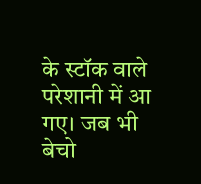के स्टॉक वाले परेशानी में आ गए। जब भी बेचो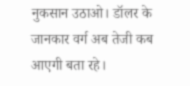नुकसान उठाओ। डॉलर के जानकार वर्ग अब तेजी कब आएगी बता रहे।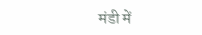मंडी में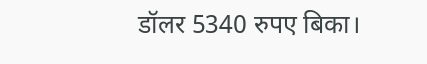डॉलर 5340 रुपए बिका।